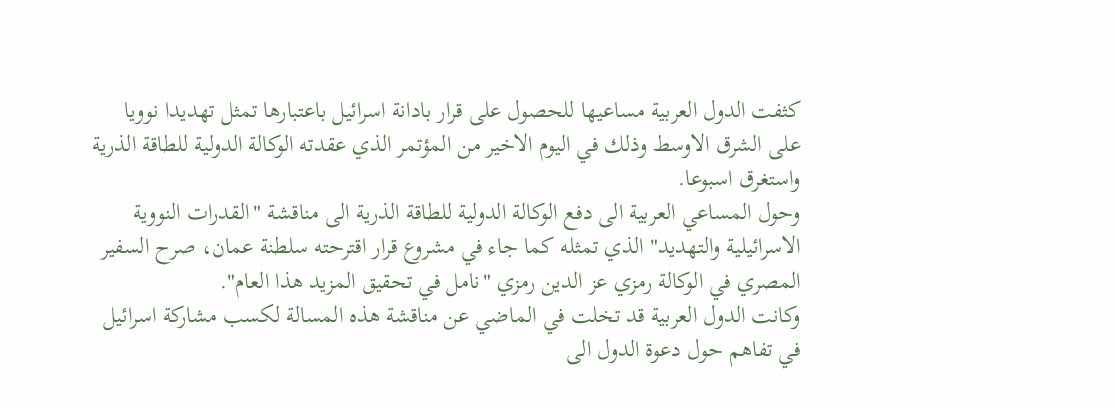كثفت الدول العربية مساعيها للحصول على قرار بادانة اسرائيل باعتبارها تمثل تهديدا نوويا على الشرق الاوسط وذلك في اليوم الاخير من المؤتمر الذي عقدته الوكالة الدولية للطاقة الذرية واستغرق اسبوعا.
وحول المساعي العربية الى دفع الوكالة الدولية للطاقة الذرية الى مناقشة "القدرات النووية الاسرائيلية والتهديد" الذي تمثله كما جاء في مشروع قرار اقترحته سلطنة عمان، صرح السفير المصري في الوكالة رمزي عز الدين رمزي "نامل في تحقيق المزيد هذا العام".
وكانت الدول العربية قد تخلت في الماضي عن مناقشة هذه المسالة لكسب مشاركة اسرائيل في تفاهم حول دعوة الدول الى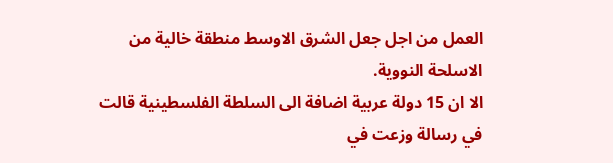العمل من اجل جعل الشرق الاوسط منطقة خالية من الاسلحة النووية.
الا ان 15 دولة عربية اضافة الى السلطة الفلسطينية قالت في رسالة وزعت في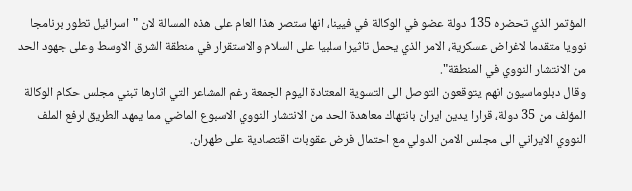المؤتمر الذي تحضره 135 دولة عضو في الوكالة في فيينا، انها ستصر هذا العام على هذه المسالة لان "اسرائيل تطور برنامجا نوويا متقدما لاغراض عسكرية، الامر الذي يحمل تاثيرا سلبيا على السلام والاستقرار في منطقة الشرق الاوسط وعلى جهود الحد من الانتشار النووي في المنطقة".
وقال دبلوماسيون انهم يتوقعون التوصل الى التسوية المعتادة اليوم الجمعة رغم المشاعر التي اثارها تبني مجلس حكام الوكالة المؤلف من 35 دولة، قرارا يدين ايران بانتهاك معاهدة الحد من الانتشار النووي الاسبوع الماضي مما يمهد الطريق لرفع الملف النووي الايراني الى مجلس الامن الدولي مع احتمال فرض عقوبات اقتصادية على طهران.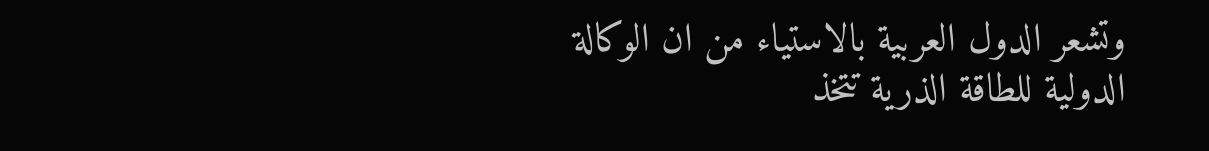وتشعر الدول العربية بالاستياء من ان الوكالة الدولية للطاقة الذرية تتخذ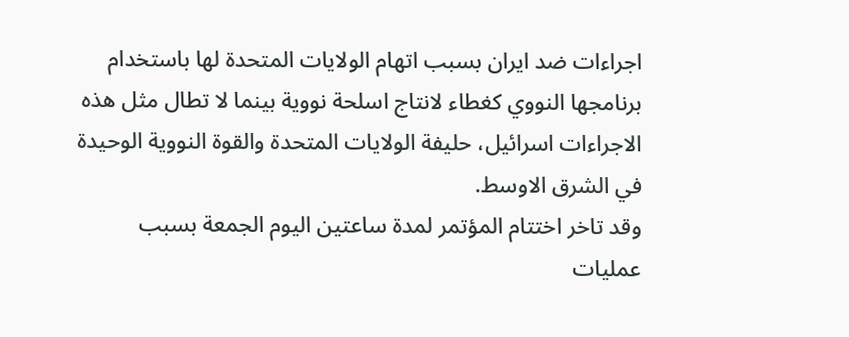اجراءات ضد ايران بسبب اتهام الولايات المتحدة لها باستخدام برنامجها النووي كغطاء لانتاج اسلحة نووية بينما لا تطال مثل هذه الاجراءات اسرائيل، حليفة الولايات المتحدة والقوة النووية الوحيدة في الشرق الاوسط.
وقد تاخر اختتام المؤتمر لمدة ساعتين اليوم الجمعة بسبب عمليات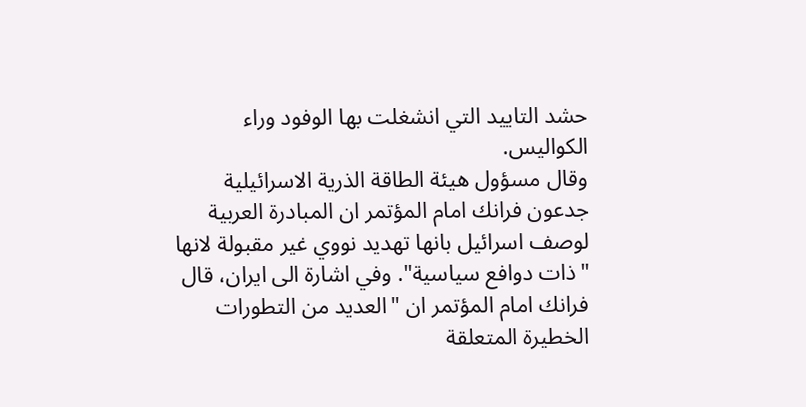حشد التاييد التي انشغلت بها الوفود وراء الكواليس.
وقال مسؤول هيئة الطاقة الذرية الاسرائيلية جدعون فرانك امام المؤتمر ان المبادرة العربية لوصف اسرائيل بانها تهديد نووي غير مقبولة لانها "ذات دوافع سياسية". وفي اشارة الى ايران، قال فرانك امام المؤتمر ان "العديد من التطورات الخطيرة المتعلقة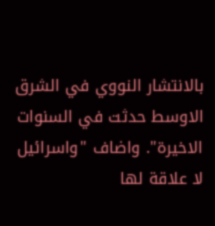بالانتشار النووي في الشرق الاوسط حدثت في السنوات الاخيرة". واضاف "واسرائيل لا علاقة لها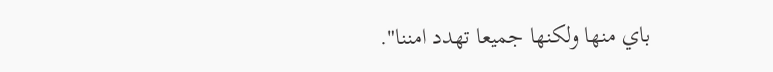باي منها ولكنها جميعا تهدد امننا".